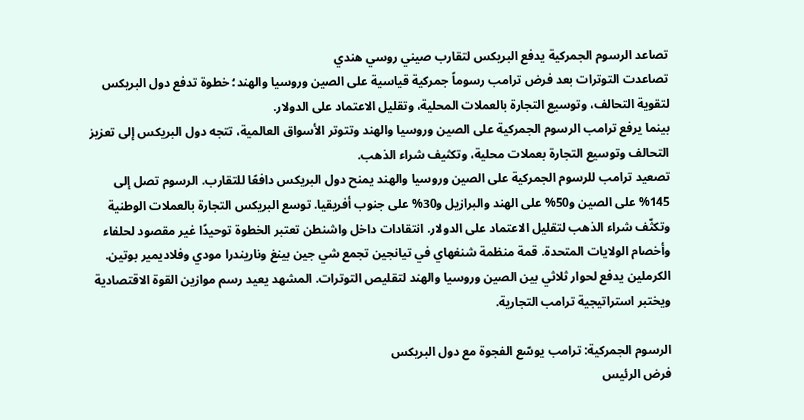تصاعد الرسوم الجمركية يدفع البريكس لتقارب صيني روسي هندي
تصاعدت التوترات بعد فرض ترامب رسوماً جمركية قياسية على الصين وروسيا والهند؛ خطوة تدفع دول البريكس لتقوية التحالف، وتوسيع التجارة بالعملات المحلية، وتقليل الاعتماد على الدولار.
بينما يرفع ترامب الرسوم الجمركية على الصين وروسيا والهند وتتوتر الأسواق العالمية، تتجه دول البريكس إلى تعزيز التحالف وتوسيع التجارة بعملات محلية، وتكثيف شراء الذهب.
تصعيد ترامب للرسوم الجمركية على الصين وروسيا والهند يمنح دول البريكس دافعًا للتقارب. الرسوم تصل إلى 145% على الصين و50% على الهند والبرازيل و30% على جنوب أفريقيا. توسع البريكس التجارة بالعملات الوطنية وتكثّف شراء الذهب لتقليل الاعتماد على الدولار. انتقادات داخل واشنطن تعتبر الخطوة توحيدًا غير مقصود لحلفاء وأخصام الولايات المتحدة. قمة منظمة شنغهاي في تيانجين تجمع شي جين بينغ وناريندرا مودي وفلاديمير بوتين. الكرملين يدفع لحوار ثلاثي بين الصين وروسيا والهند لتقليص التوترات. المشهد يعيد رسم موازين القوة الاقتصادية ويختبر استراتيجية ترامب التجارية.

الرسوم الجمركية: ترامب يوسّع الفجوة مع دول البريكس
فرض الرئيس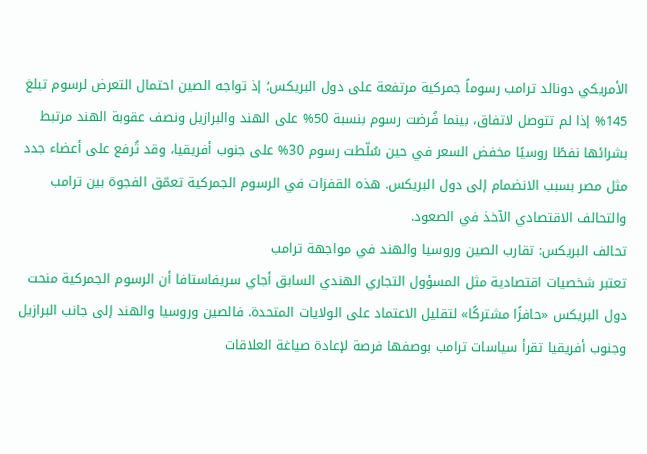الأمريكي دونالد ترامب رسوماً جمركية مرتفعة على دول البريكس؛ إذ تواجه الصين احتمال التعرض لرسوم تبلغ 145% إذا لم تتوصل لاتفاق، بينما فُرضت رسوم بنسبة 50% على الهند والبرازيل ونصف عقوبة الهند مرتبط بشرائها نفطًا روسيًا مخفض السعر في حين سُلّطت رسوم 30% على جنوب أفريقيا، وقد تُرفع على أعضاء جدد مثل مصر بسبب الانضمام إلى دول البريكس. هذه القفزات في الرسوم الجمركية تعمّق الفجوة بين ترامب والتحالف الاقتصادي الآخذ في الصعود.
تحالف البريكس: تقارب الصين وروسيا والهند في مواجهة ترامب
تعتبر شخصيات اقتصادية مثل المسؤول التجاري الهندي السابق أجاي سريفاستافا أن الرسوم الجمركية منحت دول البريكس «حافزًا مشتركًا» لتقليل الاعتماد على الولايات المتحدة. فالصين وروسيا والهند إلى جانب البرازيل وجنوب أفريقيا تقرأ سياسات ترامب بوصفها فرصة لإعادة صياغة العلاقات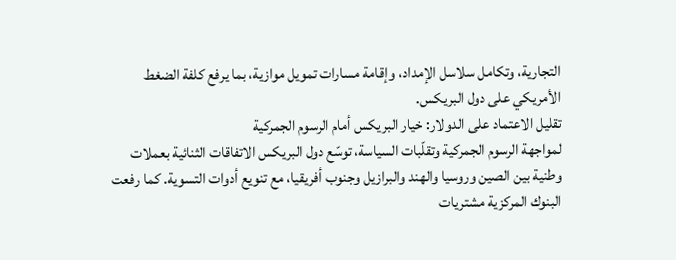التجارية، وتكامل سلاسل الإمداد، وإقامة مسارات تمويل موازية، بما يرفع كلفة الضغط الأمريكي على دول البريكس.
تقليل الاعتماد على الدولار: خيار البريكس أمام الرسوم الجمركية
لمواجهة الرسوم الجمركية وتقلّبات السياسة، توسّع دول البريكس الاتفاقات الثنائية بعملات وطنية بين الصين وروسيا والهند والبرازيل وجنوب أفريقيا، مع تنويع أدوات التسوية. كما رفعت البنوك المركزية مشتريات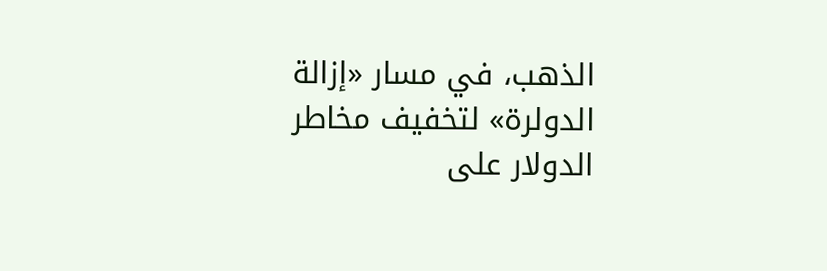الذهب، في مسار «إزالة الدولرة» لتخفيف مخاطر الدولار على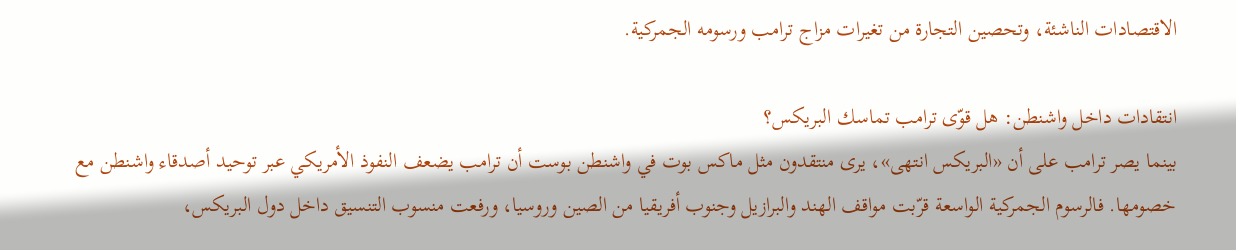الاقتصادات الناشئة، وتحصين التجارة من تغيرات مزاج ترامب ورسومه الجمركية.

انتقادات داخل واشنطن: هل قوّى ترامب تماسك البريكس؟
بينما يصر ترامب على أن «البريكس انتهى»، يرى منتقدون مثل ماكس بوت في واشنطن بوست أن ترامب يضعف النفوذ الأمريكي عبر توحيد أصدقاء واشنطن مع خصومها. فالرسوم الجمركية الواسعة قرّبت مواقف الهند والبرازيل وجنوب أفريقيا من الصين وروسيا، ورفعت منسوب التنسيق داخل دول البريكس،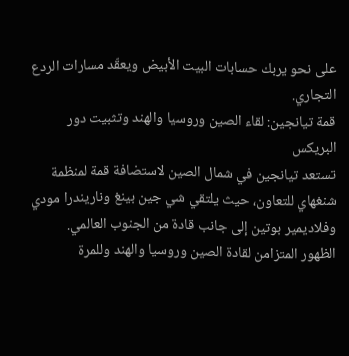على نحو يربك حسابات البيت الأبيض ويعقّد مسارات الردع التجاري.
قمة تيانجين: لقاء الصين وروسيا والهند وتثبيت دور البريكس
تستعد تيانجين في شمال الصين لاستضافة قمة لمنظمة شنغهاي للتعاون، حيث يلتقي شي جين بينغ وناريندرا مودي وفلاديمير بوتين إلى جانب قادة من الجنوب العالمي. الظهور المتزامن لقادة الصين وروسيا والهند وللمرة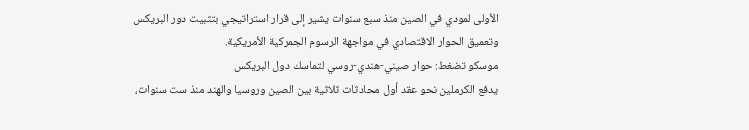الأولى لمودي في الصين منذ سبع سنوات يشير إلى قرار استراتيجي بتثبيت دور البريكس وتعميق الحوار الاقتصادي في مواجهة الرسوم الجمركية الأمريكية.
موسكو تضغط: حوار صيني-هندي-روسي لتماسك دول البريكس
يدفع الكرملين نحو عقد أول محادثات ثلاثية بين الصين وروسيا والهند منذ ست سنوات،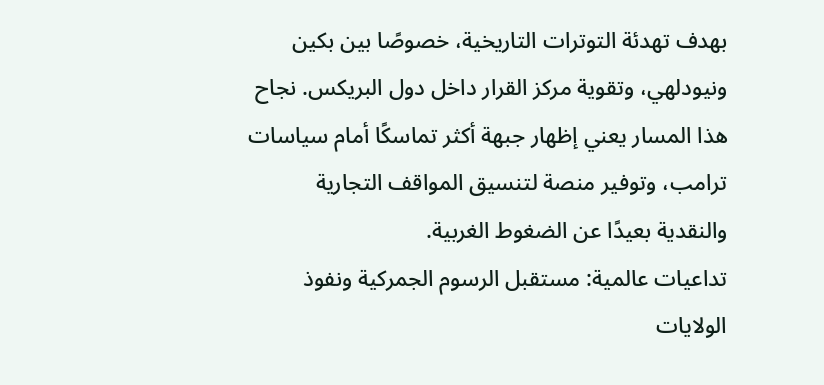بهدف تهدئة التوترات التاريخية، خصوصًا بين بكين ونيودلهي، وتقوية مركز القرار داخل دول البريكس. نجاح هذا المسار يعني إظهار جبهة أكثر تماسكًا أمام سياسات ترامب، وتوفير منصة لتنسيق المواقف التجارية والنقدية بعيدًا عن الضغوط الغربية.
تداعيات عالمية: مستقبل الرسوم الجمركية ونفوذ الولايات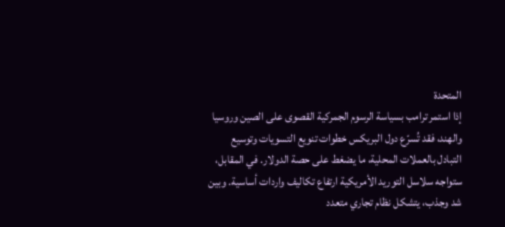المتحدة
إذا استمر ترامب بسياسة الرسوم الجمركية القصوى على الصين وروسيا والهند، فقد تُسرّع دول البريكس خطوات تنويع التسويات وتوسيع التبادل بالعملات المحلية، ما يضغط على حصة الدولار. في المقابل، ستواجه سلاسل التوريد الأمريكية ارتفاع تكاليف واردات أساسية. وبين شد وجذب، يتشكل نظام تجاري متعدد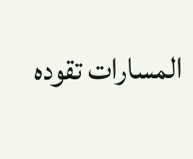المسارات تقوده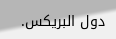دول البريكس.